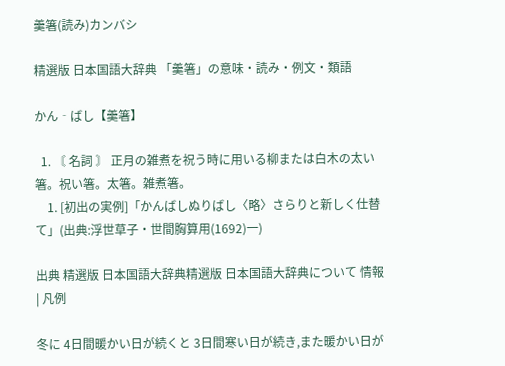羹箸(読み)カンバシ

精選版 日本国語大辞典 「羹箸」の意味・読み・例文・類語

かん‐ばし【羹箸】

  1. 〘 名詞 〙 正月の雑煮を祝う時に用いる柳または白木の太い箸。祝い箸。太箸。雑煮箸。
    1. [初出の実例]「かんばしぬりばし〈略〉さらりと新しく仕替て」(出典:浮世草子・世間胸算用(1692)一)

出典 精選版 日本国語大辞典精選版 日本国語大辞典について 情報 | 凡例

冬に 4日間暖かい日が続くと 3日間寒い日が続き,また暖かい日が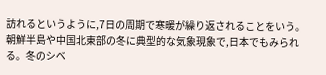訪れるというように,7日の周期で寒暖が繰り返されることをいう。朝鮮半島や中国北東部の冬に典型的な気象現象で,日本でもみられる。冬のシベ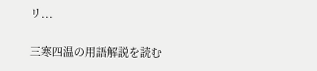リ...

三寒四温の用語解説を読む